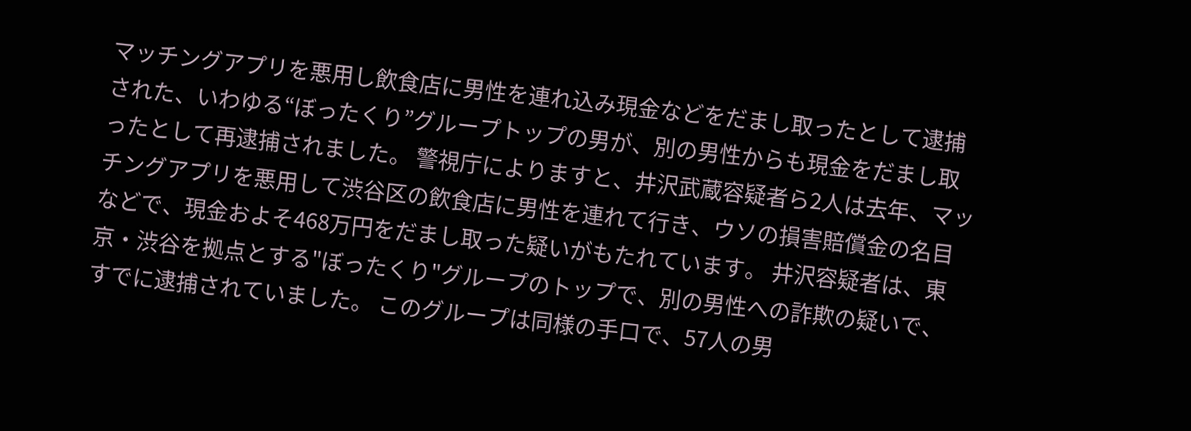マッチングアプリを悪用し飲食店に男性を連れ込み現金などをだまし取ったとして逮捕された、いわゆる“ぼったくり”グループトップの男が、別の男性からも現金をだまし取ったとして再逮捕されました。 警視庁によりますと、井沢武蔵容疑者ら2人は去年、マッチングアプリを悪用して渋谷区の飲食店に男性を連れて行き、ウソの損害賠償金の名目などで、現金およそ468万円をだまし取った疑いがもたれています。 井沢容疑者は、東京・渋谷を拠点とする"ぼったくり"グループのトップで、別の男性への詐欺の疑いで、すでに逮捕されていました。 このグループは同様の手口で、57人の男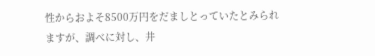性からおよそ8500万円をだましとっていたとみられますが、調べに対し、井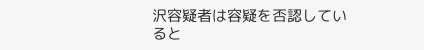沢容疑者は容疑を否認していると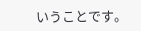いうことです。